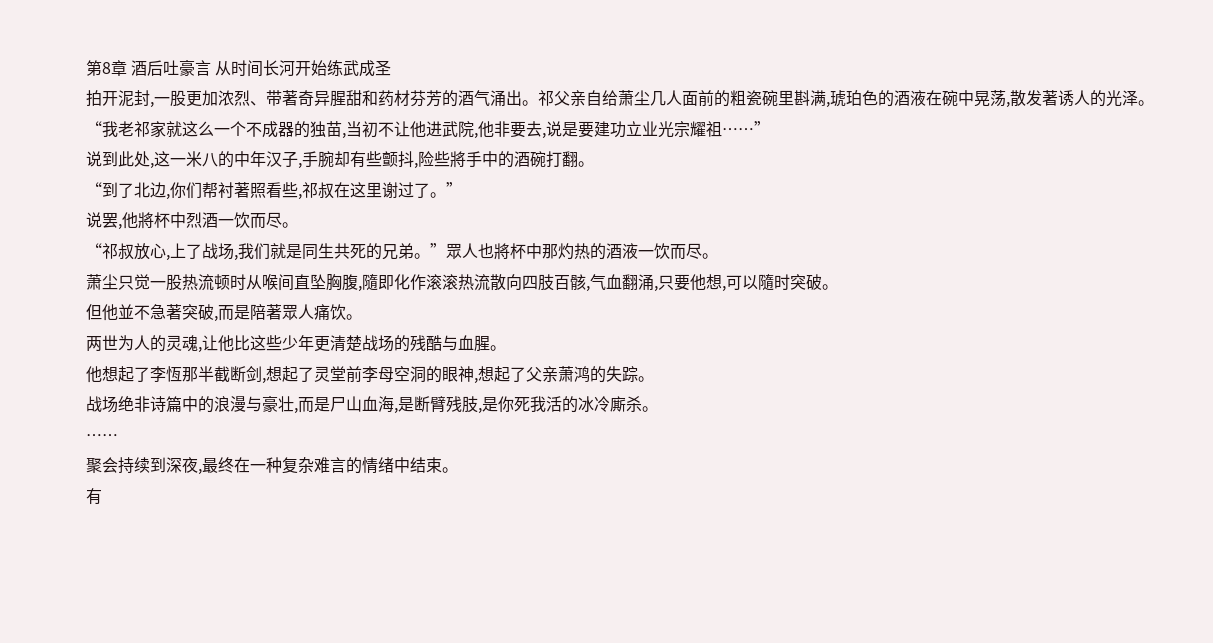第8章 酒后吐豪言 从时间长河开始练武成圣
拍开泥封,一股更加浓烈、带著奇异腥甜和药材芬芳的酒气涌出。祁父亲自给萧尘几人面前的粗瓷碗里斟满,琥珀色的酒液在碗中晃荡,散发著诱人的光泽。
“我老祁家就这么一个不成器的独苗,当初不让他进武院,他非要去,说是要建功立业光宗耀祖……”
说到此处,这一米八的中年汉子,手腕却有些颤抖,险些將手中的酒碗打翻。
“到了北边,你们帮衬著照看些,祁叔在这里谢过了。”
说罢,他將杯中烈酒一饮而尽。
“祁叔放心,上了战场,我们就是同生共死的兄弟。”眾人也將杯中那灼热的酒液一饮而尽。
萧尘只觉一股热流顿时从喉间直坠胸腹,隨即化作滚滚热流散向四肢百骸,气血翻涌,只要他想,可以隨时突破。
但他並不急著突破,而是陪著眾人痛饮。
两世为人的灵魂,让他比这些少年更清楚战场的残酷与血腥。
他想起了李恆那半截断剑,想起了灵堂前李母空洞的眼神,想起了父亲萧鸿的失踪。
战场绝非诗篇中的浪漫与豪壮,而是尸山血海,是断臂残肢,是你死我活的冰冷廝杀。
……
聚会持续到深夜,最终在一种复杂难言的情绪中结束。
有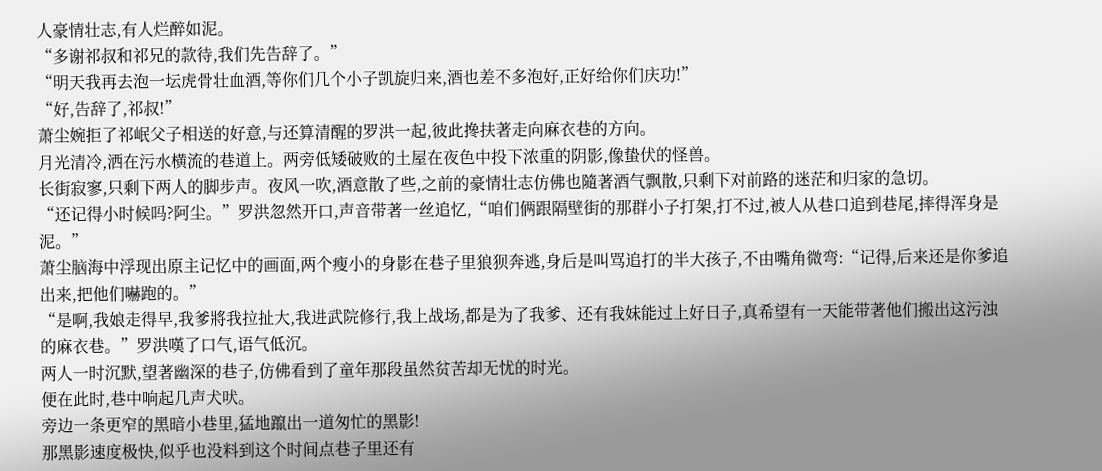人豪情壮志,有人烂醉如泥。
“多谢祁叔和祁兄的款待,我们先告辞了。”
“明天我再去泡一坛虎骨壮血酒,等你们几个小子凯旋归来,酒也差不多泡好,正好给你们庆功!”
“好,告辞了,祁叔!”
萧尘婉拒了祁岷父子相送的好意,与还算清醒的罗洪一起,彼此搀扶著走向麻衣巷的方向。
月光清冷,洒在污水横流的巷道上。两旁低矮破败的土屋在夜色中投下浓重的阴影,像蛰伏的怪兽。
长街寂寥,只剩下两人的脚步声。夜风一吹,酒意散了些,之前的豪情壮志仿佛也隨著酒气飘散,只剩下对前路的迷茫和归家的急切。
“还记得小时候吗?阿尘。”罗洪忽然开口,声音带著一丝追忆,“咱们俩跟隔壁街的那群小子打架,打不过,被人从巷口追到巷尾,摔得浑身是泥。”
萧尘脑海中浮现出原主记忆中的画面,两个瘦小的身影在巷子里狼狈奔逃,身后是叫骂追打的半大孩子,不由嘴角微弯:“记得,后来还是你爹追出来,把他们嚇跑的。”
“是啊,我娘走得早,我爹將我拉扯大,我进武院修行,我上战场,都是为了我爹、还有我妹能过上好日子,真希望有一天能带著他们搬出这污浊的麻衣巷。”罗洪嘆了口气,语气低沉。
两人一时沉默,望著幽深的巷子,仿佛看到了童年那段虽然贫苦却无忧的时光。
便在此时,巷中响起几声犬吠。
旁边一条更窄的黑暗小巷里,猛地躥出一道匆忙的黑影!
那黑影速度极快,似乎也没料到这个时间点巷子里还有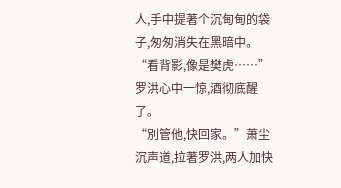人,手中提著个沉甸甸的袋子,匆匆消失在黑暗中。
“看背影,像是樊虎……”罗洪心中一惊,酒彻底醒了。
“別管他,快回家。”萧尘沉声道,拉著罗洪,两人加快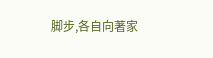脚步,各自向著家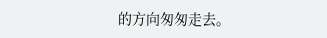的方向匆匆走去。